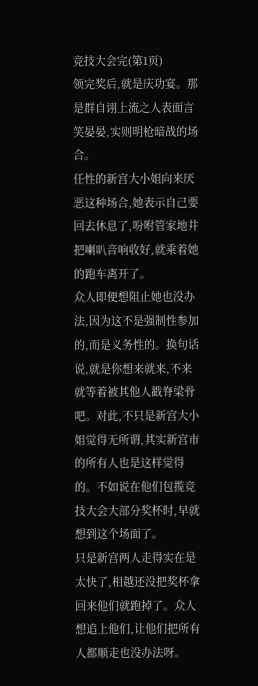竞技大会完(第1页)
领完奖后,就是庆功宴。那是群自诩上流之人表面言笑晏晏,实则明枪暗战的场合。
任性的新宫大小姐向来厌恶这种场合,她表示自己要回去休息了,吩咐管家地井把喇叭音响收好,就乘着她的跑车离开了。
众人即便想阻止她也没办法,因为这不是强制性参加的,而是义务性的。换句话说,就是你想来就来,不来就等着被其他人戳脊梁骨吧。对此,不只是新宫大小姐觉得无所谓,其实新宫市的所有人也是这样觉得的。不如说在他们包揽竞技大会大部分奖杯时,早就想到这个场面了。
只是新宫两人走得实在是太快了,相越还没把奖杯拿回来他们就跑掉了。众人想追上他们,让他们把所有人都顺走也没办法呀。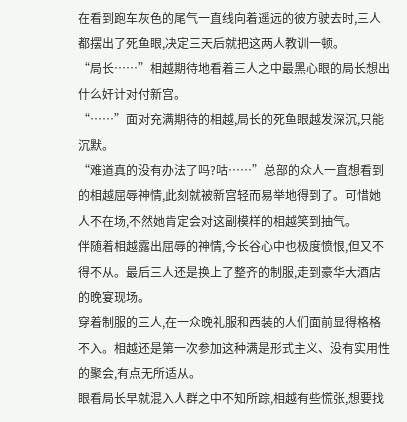在看到跑车灰色的尾气一直线向着遥远的彼方驶去时,三人都摆出了死鱼眼,决定三天后就把这两人教训一顿。
“局长……”相越期待地看着三人之中最黑心眼的局长想出什么奸计对付新宫。
“……”面对充满期待的相越,局长的死鱼眼越发深沉,只能沉默。
“难道真的没有办法了吗?咕……”总部的众人一直想看到的相越屈辱神情,此刻就被新宫轻而易举地得到了。可惜她人不在场,不然她肯定会对这副模样的相越笑到抽气。
伴随着相越露出屈辱的神情,今长谷心中也极度愤恨,但又不得不从。最后三人还是换上了整齐的制服,走到豪华大酒店的晚宴现场。
穿着制服的三人,在一众晚礼服和西装的人们面前显得格格不入。相越还是第一次参加这种满是形式主义、没有实用性的聚会,有点无所适从。
眼看局长早就混入人群之中不知所踪,相越有些慌张,想要找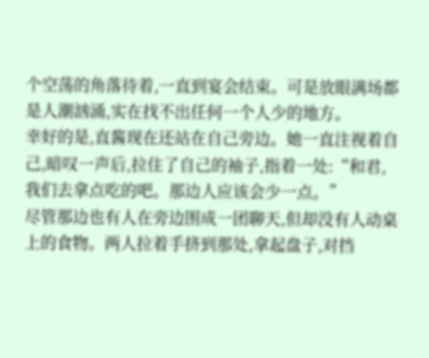个空荡的角落待着,一直到宴会结束。可是放眼满场都是人潮汹涌,实在找不出任何一个人少的地方。
幸好的是,直酱现在还站在自己旁边。她一直注视着自己,暗叹一声后,拉住了自己的袖子,指着一处:“和君,我们去拿点吃的吧。那边人应该会少一点。”
尽管那边也有人在旁边围成一团聊天,但却没有人动桌上的食物。两人拉着手挤到那处,拿起盘子,对挡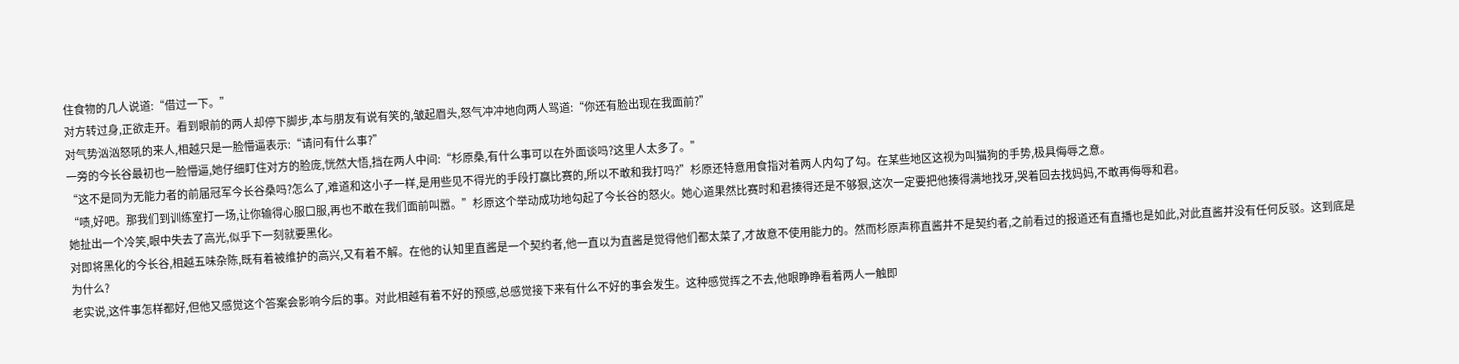住食物的几人说道:“借过一下。”
对方转过身,正欲走开。看到眼前的两人却停下脚步,本与朋友有说有笑的,皱起眉头,怒气冲冲地向两人骂道:“你还有脸出现在我面前?”
对气势汹汹怒吼的来人,相越只是一脸懵逼表示:“请问有什么事?”
一旁的今长谷最初也一脸懵逼,她仔细盯住对方的脸庞,恍然大悟,挡在两人中间:“杉原桑,有什么事可以在外面谈吗?这里人太多了。”
“这不是同为无能力者的前届冠军今长谷桑吗?怎么了,难道和这小子一样,是用些见不得光的手段打赢比赛的,所以不敢和我打吗?”杉原还特意用食指对着两人内勾了勾。在某些地区这视为叫猫狗的手势,极具侮辱之意。
“啧,好吧。那我们到训练室打一场,让你输得心服口服,再也不敢在我们面前叫嚣。”杉原这个举动成功地勾起了今长谷的怒火。她心道果然比赛时和君揍得还是不够狠,这次一定要把他揍得满地找牙,哭着回去找妈妈,不敢再侮辱和君。
她扯出一个冷笑,眼中失去了高光,似乎下一刻就要黑化。
对即将黑化的今长谷,相越五味杂陈,既有着被维护的高兴,又有着不解。在他的认知里直酱是一个契约者,他一直以为直酱是觉得他们都太菜了,才故意不使用能力的。然而杉原声称直酱并不是契约者,之前看过的报道还有直播也是如此,对此直酱并没有任何反驳。这到底是为什么?
老实说,这件事怎样都好,但他又感觉这个答案会影响今后的事。对此相越有着不好的预感,总感觉接下来有什么不好的事会发生。这种感觉挥之不去,他眼睁睁看着两人一触即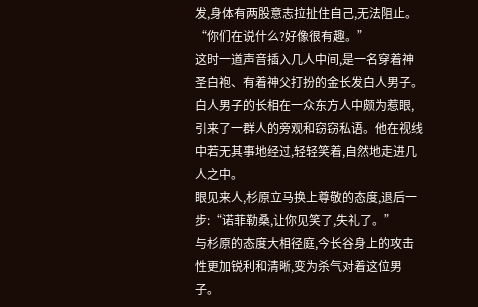发,身体有两股意志拉扯住自己,无法阻止。
“你们在说什么?好像很有趣。”
这时一道声音插入几人中间,是一名穿着神圣白袍、有着神父打扮的金长发白人男子。白人男子的长相在一众东方人中颇为惹眼,引来了一群人的旁观和窃窃私语。他在视线中若无其事地经过,轻轻笑着,自然地走进几人之中。
眼见来人,杉原立马换上尊敬的态度,退后一步:“诺菲勒桑,让你见笑了,失礼了。”
与杉原的态度大相径庭,今长谷身上的攻击性更加锐利和清晰,变为杀气对着这位男子。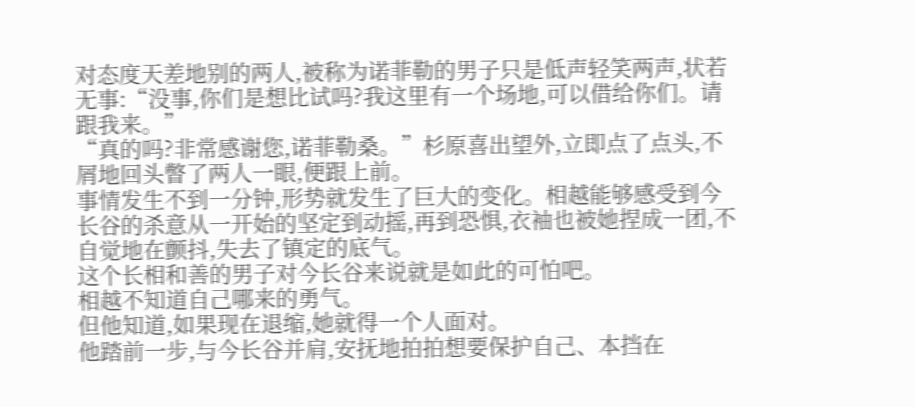对态度天差地别的两人,被称为诺菲勒的男子只是低声轻笑两声,状若无事:“没事,你们是想比试吗?我这里有一个场地,可以借给你们。请跟我来。”
“真的吗?非常感谢您,诺菲勒桑。”杉原喜出望外,立即点了点头,不屑地回头瞥了两人一眼,便跟上前。
事情发生不到一分钟,形势就发生了巨大的变化。相越能够感受到今长谷的杀意从一开始的坚定到动摇,再到恐惧,衣袖也被她捏成一团,不自觉地在颤抖,失去了镇定的底气。
这个长相和善的男子对今长谷来说就是如此的可怕吧。
相越不知道自己哪来的勇气。
但他知道,如果现在退缩,她就得一个人面对。
他踏前一步,与今长谷并肩,安抚地拍拍想要保护自己、本挡在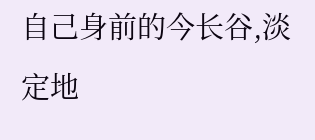自己身前的今长谷,淡定地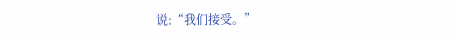说:“我们接受。”